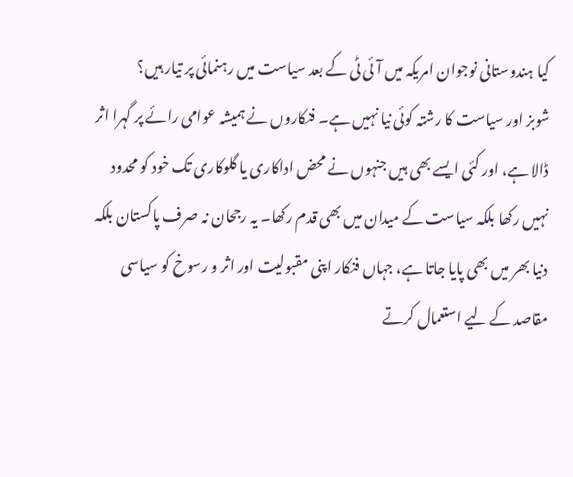کیا ہندوستانی نوجوان امریکہ میں آئی ٹی کے بعد سیاست میں رہنمائی پر تیار ہیں؟
شوبز اور سیاست کا رشتہ کوئی نیا نہیں ہے۔ فنکاروں نے ہمیشہ عوامی رائے پر گہرا اثر ڈالا ہے، اور کئی ایسے بھی ہیں جنہوں نے محض اداکاری یا گلوکاری تک خود کو محدود نہیں رکھا بلکہ سیاست کے میدان میں بھی قدم رکھا۔ یہ رجحان نہ صرف پاکستان بلکہ دنیا بھر میں بھی پایا جاتا ہے، جہاں فنکار اپنی مقبولیت اور اثر و رسوخ کو سیاسی مقاصد کے لیے استعمال کرتے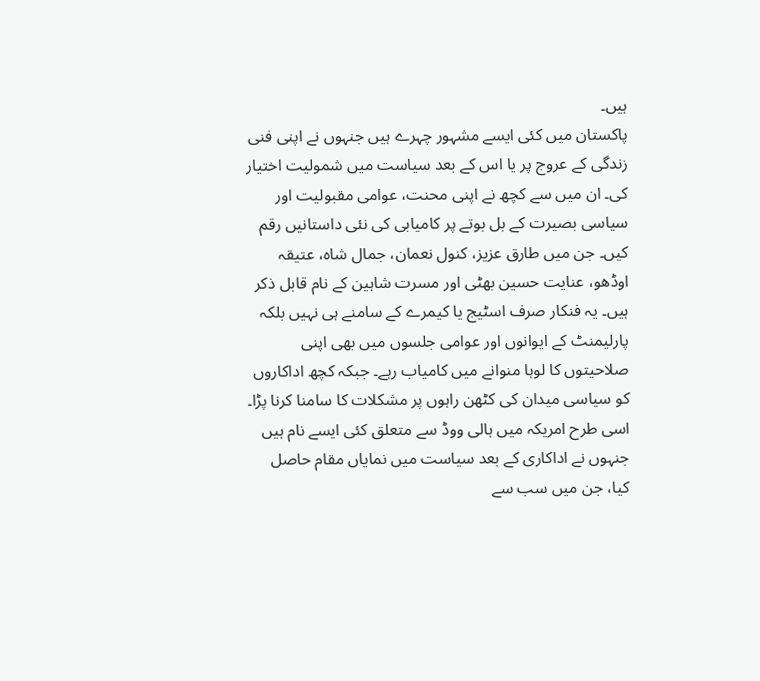ہیں۔
پاکستان میں کئی ایسے مشہور چہرے ہیں جنہوں نے اپنی فنی زندگی کے عروج پر یا اس کے بعد سیاست میں شمولیت اختیار کی۔ ان میں سے کچھ نے اپنی محنت، عوامی مقبولیت اور سیاسی بصیرت کے بل بوتے پر کامیابی کی نئی داستانیں رقم کیں۔ جن میں طارق عزیز، کنول نعمان، جمال شاہ، عتیقہ اوڈھو، عنایت حسین بھٹی اور مسرت شاہین کے نام قابل ذکر ہیں۔ یہ فنکار صرف اسٹیج یا کیمرے کے سامنے ہی نہیں بلکہ پارلیمنٹ کے ایوانوں اور عوامی جلسوں میں بھی اپنی صلاحیتوں کا لوہا منوانے میں کامیاب رہے۔ جبکہ کچھ اداکاروں کو سیاسی میدان کی کٹھن راہوں پر مشکلات کا سامنا کرنا پڑا۔
اسی طرح امریکہ میں ہالی ووڈ سے متعلق کئی ایسے نام ہیں جنہوں نے اداکاری کے بعد سیاست میں نمایاں مقام حاصل کیا، جن میں سب سے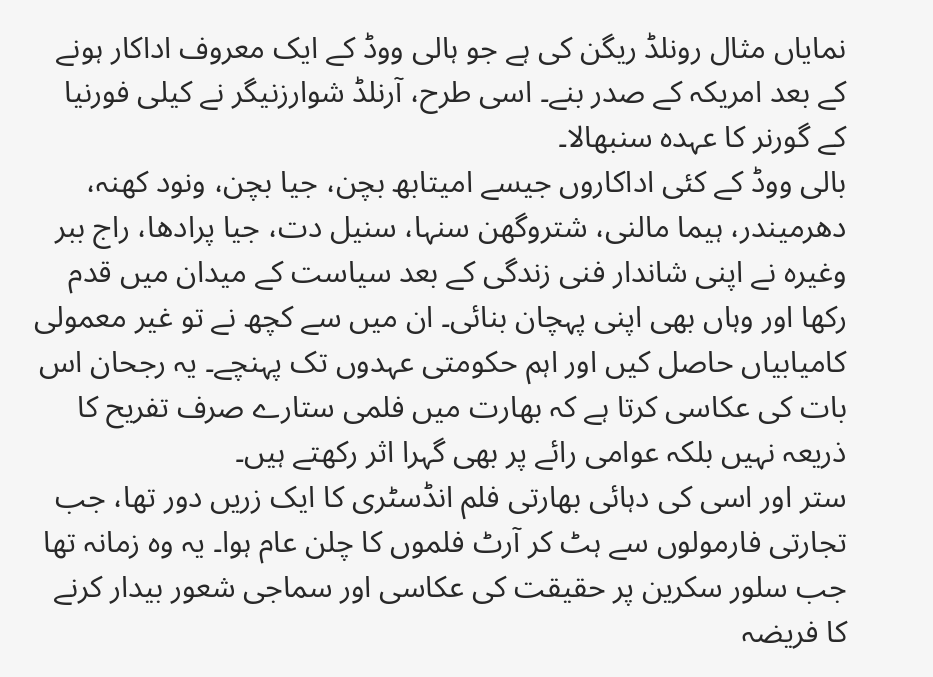نمایاں مثال رونلڈ ریگن کی ہے جو ہالی ووڈ کے ایک معروف اداکار ہونے کے بعد امریکہ کے صدر بنے۔ اسی طرح، آرنلڈ شوارزنیگر نے کیلی فورنیا کے گورنر کا عہدہ سنبھالا۔
بالی ووڈ کے کئی اداکاروں جیسے امیتابھ بچن، جیا بچن، ونود کھنہ، دھرمیندر، ہیما مالنی، شتروگھن سنہا، سنیل دت، جیا پرادھا، راج ببر وغیرہ نے اپنی شاندار فنی زندگی کے بعد سیاست کے میدان میں قدم رکھا اور وہاں بھی اپنی پہچان بنائی۔ ان میں سے کچھ نے تو غیر معمولی کامیابیاں حاصل کیں اور اہم حکومتی عہدوں تک پہنچے۔ یہ رجحان اس بات کی عکاسی کرتا ہے کہ بھارت میں فلمی ستارے صرف تفریح کا ذریعہ نہیں بلکہ عوامی رائے پر بھی گہرا اثر رکھتے ہیں۔
ستر اور اسی کی دہائی بھارتی فلم انڈسٹری کا ایک زریں دور تھا، جب تجارتی فارمولوں سے ہٹ کر آرٹ فلموں کا چلن عام ہوا۔ یہ وہ زمانہ تھا جب سلور سکرین پر حقیقت کی عکاسی اور سماجی شعور بیدار کرنے کا فریضہ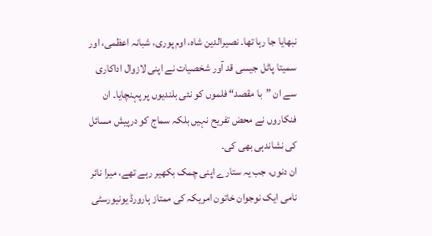نبھایا جا رہا تھا۔ نصیرالدین شاہ، اوم پوری، شبانہ اعظمی، اور سمیتا پاٹل جیسی قد آور شخصیات نے اپنی لازوال اداکاری سے ان ”با مقصد“ فلموں کو نئی بلندیوں پر پہنچایا۔ ان فنکاروں نے محض تفریح نہیں بلکہ سماج کو درپیش مسائل کی نشاندہی بھی کی۔
ان دنوں، جب یہ ستارے اپنی چمک بکھیر رہے تھے، میرا نائر نامی ایک نوجوان خاتون امریکہ کی ممتاز ہارورڈ یونیورسٹی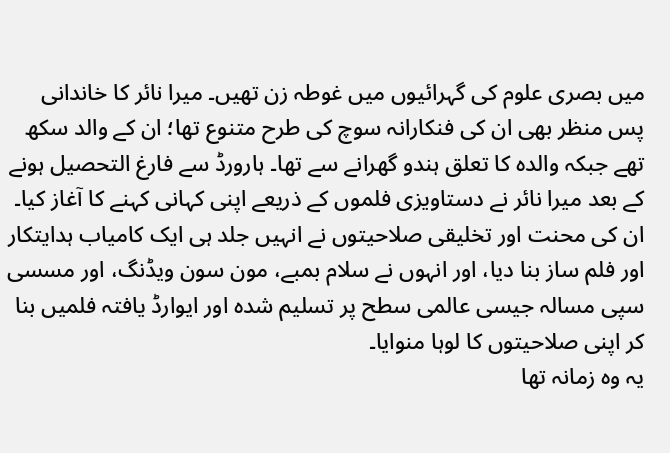میں بصری علوم کی گہرائیوں میں غوطہ زن تھیں۔ میرا نائر کا خاندانی پس منظر بھی ان کی فنکارانہ سوچ کی طرح متنوع تھا؛ ان کے والد سکھ تھے جبکہ والدہ کا تعلق ہندو گھرانے سے تھا۔ ہارورڈ سے فارغ التحصیل ہونے کے بعد میرا نائر نے دستاویزی فلموں کے ذریعے اپنی کہانی کہنے کا آغاز کیا۔ ان کی محنت اور تخلیقی صلاحیتوں نے انہیں جلد ہی ایک کامیاب ہدایتکار اور فلم ساز بنا دیا، اور انہوں نے سلام بمبے، مون سون ویڈنگ، اور مسسی سپی مسالہ جیسی عالمی سطح پر تسلیم شدہ اور ایوارڈ یافتہ فلمیں بنا کر اپنی صلاحیتوں کا لوہا منوایا۔
یہ وہ زمانہ تھا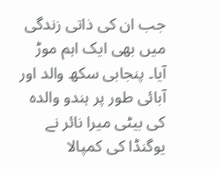جب ان کی ذاتی زندگی میں بھی ایک اہم موڑ آیا۔ پنجابی سکھ والد اور آبائی طور پر ہندو والدہ کی بیٹی میرا نائر نے یوگنڈا کی کمپالا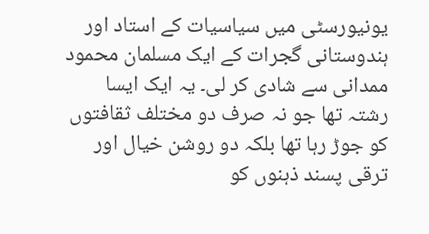یونیورسٹی میں سیاسیات کے استاد اور ہندوستانی گجرات کے ایک مسلمان محمود ممدانی سے شادی کر لی۔ یہ ایک ایسا رشتہ تھا جو نہ صرف دو مختلف ثقافتوں کو جوڑ رہا تھا بلکہ دو روشن خیال اور ترقی پسند ذہنوں کو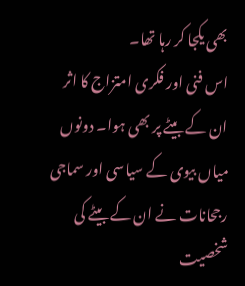بھی یکجا کر رہا تھا۔
اس فنی اور فکری امتزاج کا اثر ان کے بیٹے پر بھی ہوا۔ دونوں میاں بیوی کے سیاسی اور سماجی رجحانات نے ان کے بیٹے کی شخصیت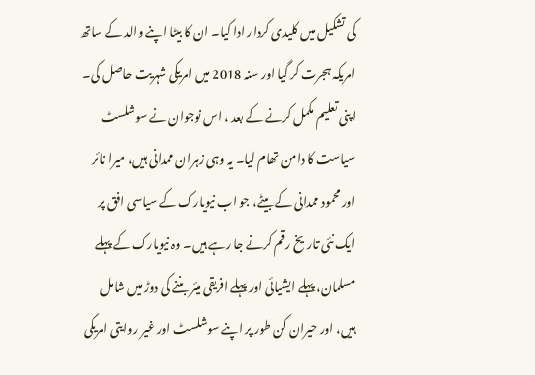کی تشکیل میں کلیدی کردار ادا کیا۔ ان کا بیٹا اپنے والد کے ساتھ امریکہ ہجرت کر گیا اور سنہ 2018 میں امریکی شہریت حاصل کی۔ اپنی تعلیم مکمل کرنے کے بعد ، اس نوجوان نے سوشلسٹ سیاست کا دامن تھام لیا۔ یہ وہی زہران ممدانی ہیں، میرا نائر اور محمود ممدانی کے بیٹے، جو اب نیویارک کے سیاسی افق پر ایک نئی تاریخ رقم کرنے جا رہے ہیں۔ وہ نیویارک کے پہلے مسلمان، پہلے ایشیائی اور پہلے افریقی میئر بننے کی دوڑ میں شامل ہیں، اور حیران کن طور پر اپنے سوشلسٹ اور غیر روایتی امریکی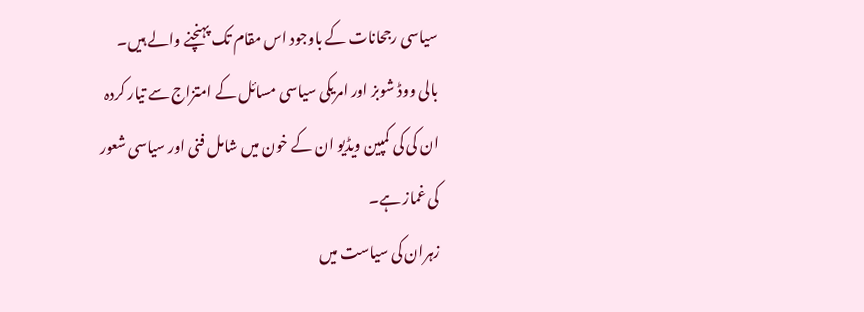سیاسی رجحانات کے باوجود اس مقام تک پہنچنے والے ہیں۔
بالی ووڈ شوبز اور امریکی سیاسی مسائل کے امتزاج سے تیار کردہ ان کی کی کمپین ویڈیو ان کے خون میں شامل فنی اور سیاسی شعور کی غماز ہے۔
زہران کی سیاست میں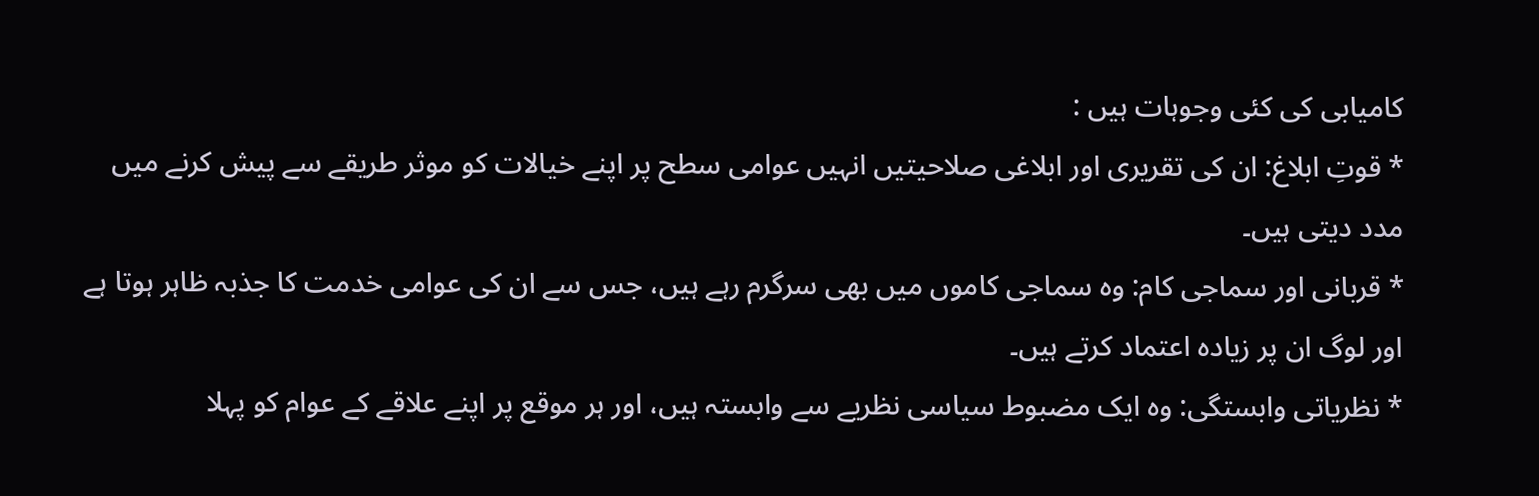کامیابی کی کئی وجوہات ہیں :
* قوتِ ابلاغ: ان کی تقریری اور ابلاغی صلاحیتیں انہیں عوامی سطح پر اپنے خیالات کو موثر طریقے سے پیش کرنے میں مدد دیتی ہیں۔
* قربانی اور سماجی کام: وہ سماجی کاموں میں بھی سرگرم رہے ہیں، جس سے ان کی عوامی خدمت کا جذبہ ظاہر ہوتا ہے اور لوگ ان پر زیادہ اعتماد کرتے ہیں۔
* نظریاتی وابستگی: وہ ایک مضبوط سیاسی نظریے سے وابستہ ہیں، اور ہر موقع پر اپنے علاقے کے عوام کو پہلا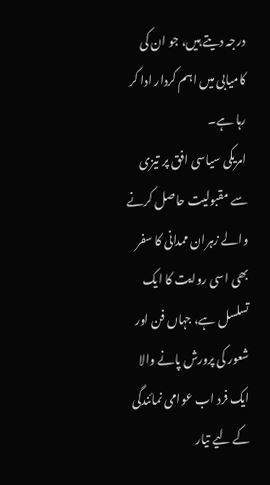درجہ دیتے ہیں، جو ان کی کامیابی میں اہم کردار ادا کر رہا ہے۔
امریکی سیاسی افق پر تیزی سے مقبولیت حاصل کرنے والے زہران ممدانی کا سفر بھی اسی روایت کا ایک تسلسل ہے، جہاں فن اور شعور کی پرورش پانے والا ایک فرد اب عوامی نمائندگی کے لیے تیار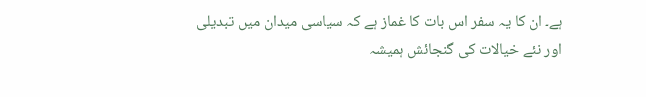ہے۔ ان کا یہ سفر اس بات کا غماز ہے کہ سیاسی میدان میں تبدیلی اور نئے خیالات کی گنجائش ہمیشہ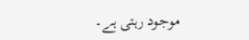موجود رہتی ہے۔